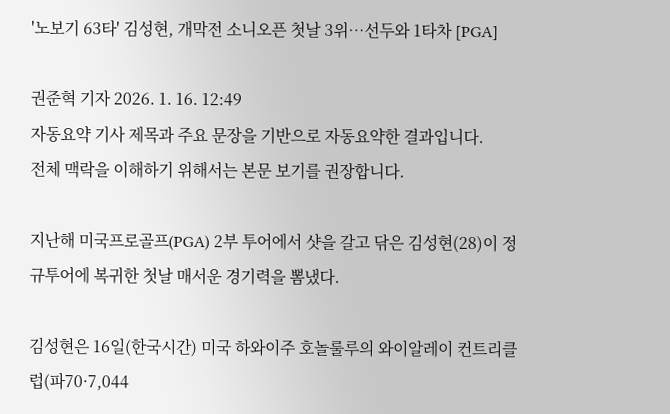'노보기 63타' 김성현, 개막전 소니오픈 첫날 3위…선두와 1타차 [PGA]

권준혁 기자 2026. 1. 16. 12:49
자동요약 기사 제목과 주요 문장을 기반으로 자동요약한 결과입니다.
전체 맥락을 이해하기 위해서는 본문 보기를 권장합니다.

지난해 미국프로골프(PGA) 2부 투어에서 샷을 갈고 닦은 김성현(28)이 정규투어에 복귀한 첫날 매서운 경기력을 뽐냈다.

김성현은 16일(한국시간) 미국 하와이주 호놀룰루의 와이알레이 컨트리클럽(파70·7,044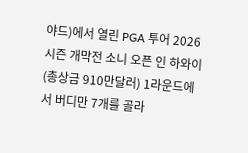야드)에서 열린 PGA 투어 2026시즌 개막전 소니 오픈 인 하와이(총상금 910만달러) 1라운드에서 버디만 7개를 골라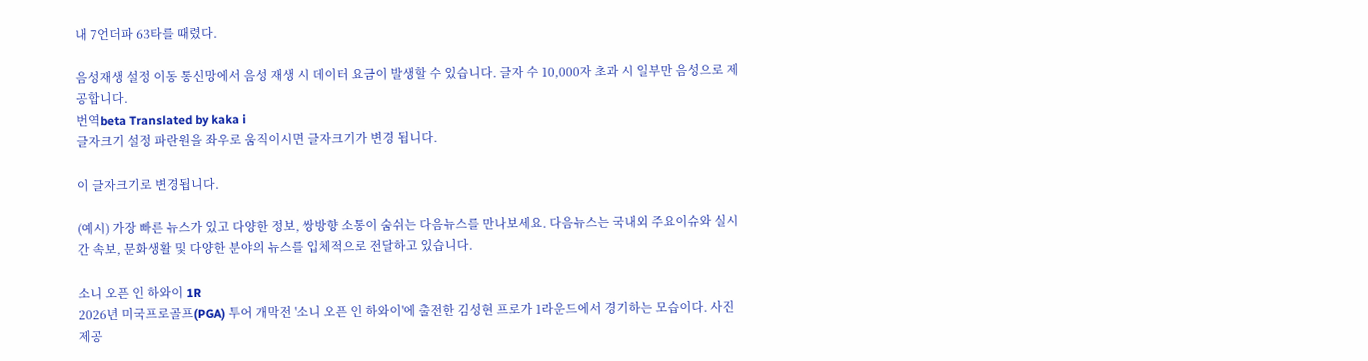내 7언더파 63타를 때렸다.

음성재생 설정 이동 통신망에서 음성 재생 시 데이터 요금이 발생할 수 있습니다. 글자 수 10,000자 초과 시 일부만 음성으로 제공합니다.
번역beta Translated by kaka i
글자크기 설정 파란원을 좌우로 움직이시면 글자크기가 변경 됩니다.

이 글자크기로 변경됩니다.

(예시) 가장 빠른 뉴스가 있고 다양한 정보, 쌍방향 소통이 숨쉬는 다음뉴스를 만나보세요. 다음뉴스는 국내외 주요이슈와 실시간 속보, 문화생활 및 다양한 분야의 뉴스를 입체적으로 전달하고 있습니다.

소니 오픈 인 하와이 1R
2026년 미국프로골프(PGA) 투어 개막전 '소니 오픈 인 하와이'에 출전한 김성현 프로가 1라운드에서 경기하는 모습이다. 사진제공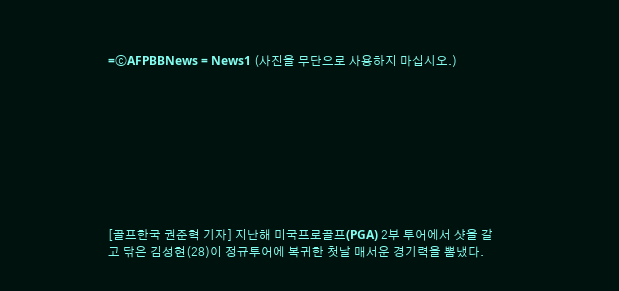=ⓒAFPBBNews = News1 (사진을 무단으로 사용하지 마십시오.)









[골프한국 권준혁 기자] 지난해 미국프로골프(PGA) 2부 투어에서 샷을 갈고 닦은 김성현(28)이 정규투어에 복귀한 첫날 매서운 경기력을 뽐냈다.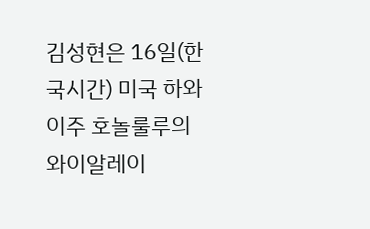김성현은 16일(한국시간) 미국 하와이주 호놀룰루의 와이알레이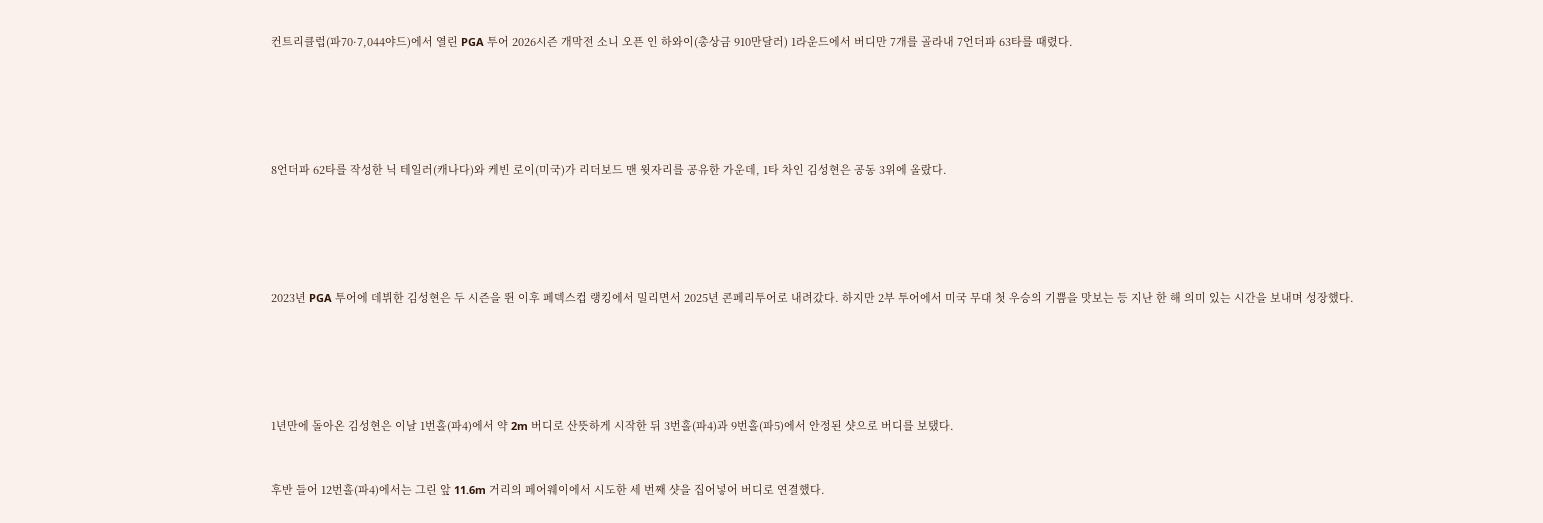컨트리클럽(파70·7,044야드)에서 열린 PGA 투어 2026시즌 개막전 소니 오픈 인 하와이(총상금 910만달러) 1라운드에서 버디만 7개를 골라내 7언더파 63타를 때렸다.







8언더파 62타를 작성한 닉 테일러(캐나다)와 케빈 로이(미국)가 리더보드 맨 윗자리를 공유한 가운데, 1타 차인 김성현은 공동 3위에 올랐다.







2023년 PGA 투어에 데뷔한 김성현은 두 시즌을 뛴 이후 페덱스컵 랭킹에서 밀리면서 2025년 콘페리투어로 내려갔다. 하지만 2부 투어에서 미국 무대 첫 우승의 기쁨을 맛보는 등 지난 한 해 의미 있는 시간을 보내며 성장했다.







1년만에 돌아온 김성현은 이날 1번홀(파4)에서 약 2m 버디로 산뜻하게 시작한 뒤 3번홀(파4)과 9번홀(파5)에서 안정된 샷으로 버디를 보탰다.



후반 들어 12번홀(파4)에서는 그린 앞 11.6m 거리의 페어웨이에서 시도한 세 번째 샷을 집어넣어 버디로 연결했다.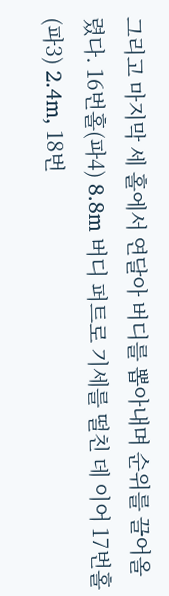그리고 마지막 세 홀에서 연달아 버디를 뽑아내며 순위를 끌어올렸다. 16번홀(파4) 8.8m 버디 퍼트로 기세를 떨친 데 이어 17번홀(파3) 2.4m, 18번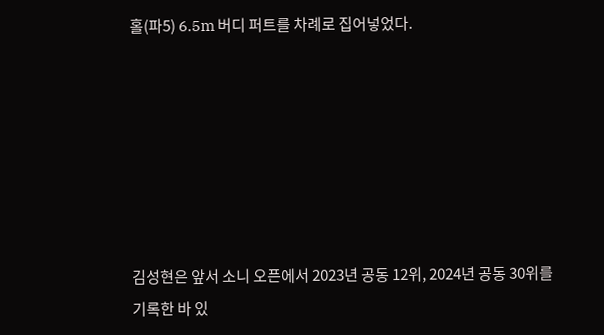홀(파5) 6.5m 버디 퍼트를 차례로 집어넣었다.







김성현은 앞서 소니 오픈에서 2023년 공동 12위, 2024년 공동 30위를 기록한 바 있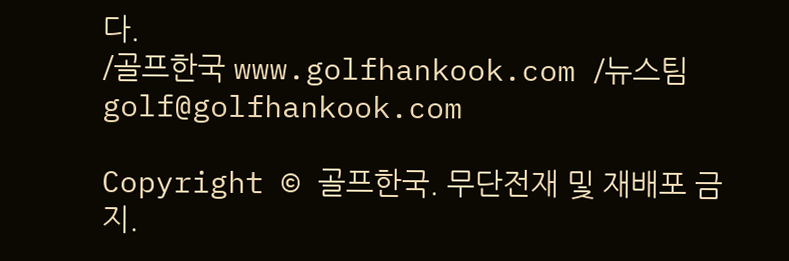다.
/골프한국 www.golfhankook.com /뉴스팀 golf@golfhankook.com

Copyright © 골프한국. 무단전재 및 재배포 금지.